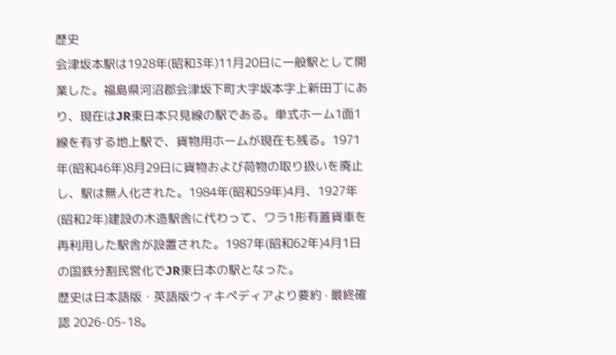歴史
会津坂本駅は1928年(昭和3年)11月20日に一般駅として開業した。福島県河沼郡会津坂下町大字坂本字上新田丁にあり、現在はJR東日本只見線の駅である。単式ホーム1面1線を有する地上駅で、貨物用ホームが現在も残る。1971年(昭和46年)8月29日に貨物および荷物の取り扱いを廃止し、駅は無人化された。1984年(昭和59年)4月、1927年(昭和2年)建設の木造駅舎に代わって、ワラ1形有蓋貨車を再利用した駅舎が設置された。1987年(昭和62年)4月1日の国鉄分割民営化でJR東日本の駅となった。
歴史は日本語版・英語版ウィキペディアより要約 · 最終確認 2026-05-18。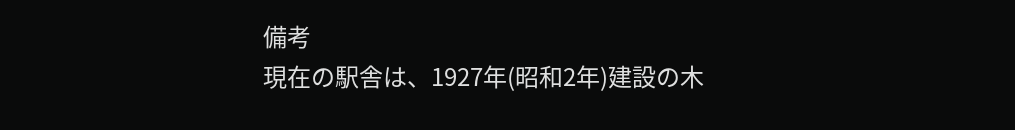備考
現在の駅舎は、1927年(昭和2年)建設の木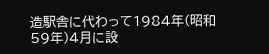造駅舎に代わって1984年(昭和59年)4月に設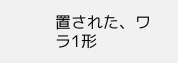置された、ワラ1形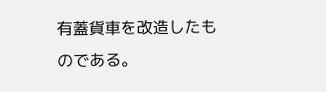有蓋貨車を改造したものである。